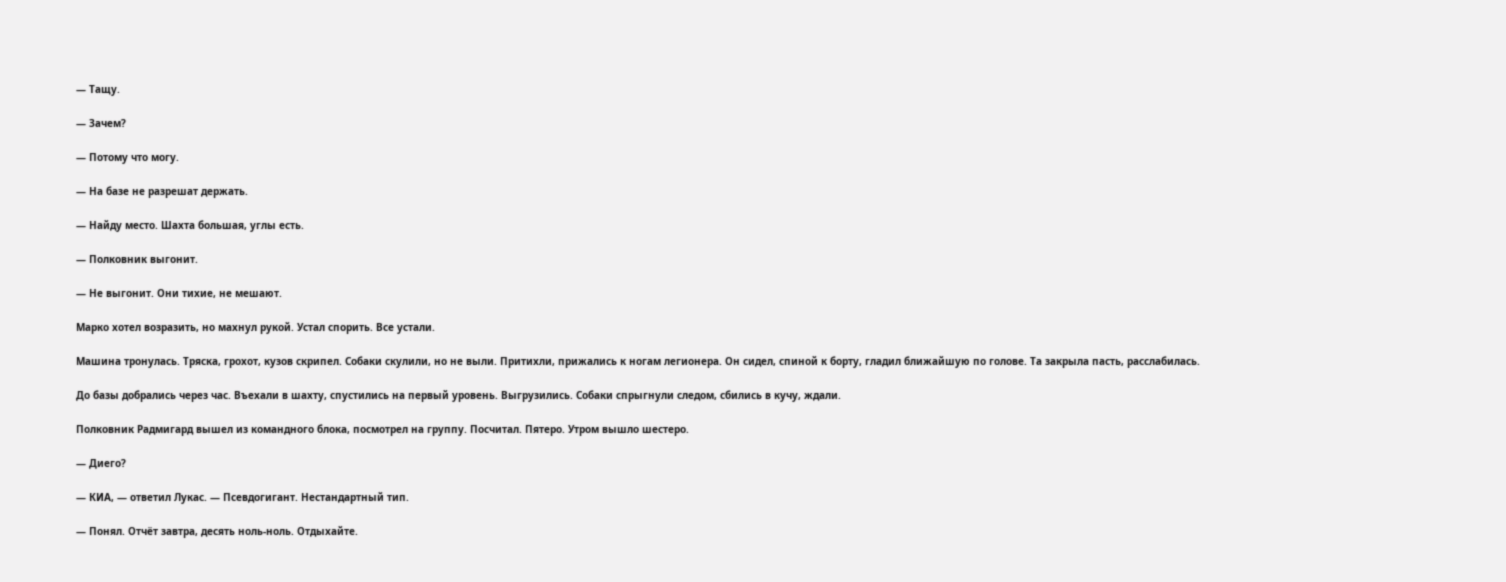— Тащу.

— Зачем?

— Потому что могу.

— На базе не разрешат держать.

— Найду место. Шахта большая, углы есть.

— Полковник выгонит.

— Не выгонит. Они тихие, не мешают.

Марко хотел возразить, но махнул рукой. Устал спорить. Все устали.

Машина тронулась. Тряска, грохот, кузов скрипел. Собаки скулили, но не выли. Притихли, прижались к ногам легионера. Он сидел, спиной к борту, гладил ближайшую по голове. Та закрыла пасть, расслабилась.

До базы добрались через час. Въехали в шахту, спустились на первый уровень. Выгрузились. Собаки спрыгнули следом, сбились в кучу, ждали.

Полковник Радмигард вышел из командного блока, посмотрел на группу. Посчитал. Пятеро. Утром вышло шестеро.

— Диего?

— КИА, — ответил Лукас. — Псевдогигант. Нестандартный тип.

— Понял. Отчёт завтра, десять ноль-ноль. Отдыхайте.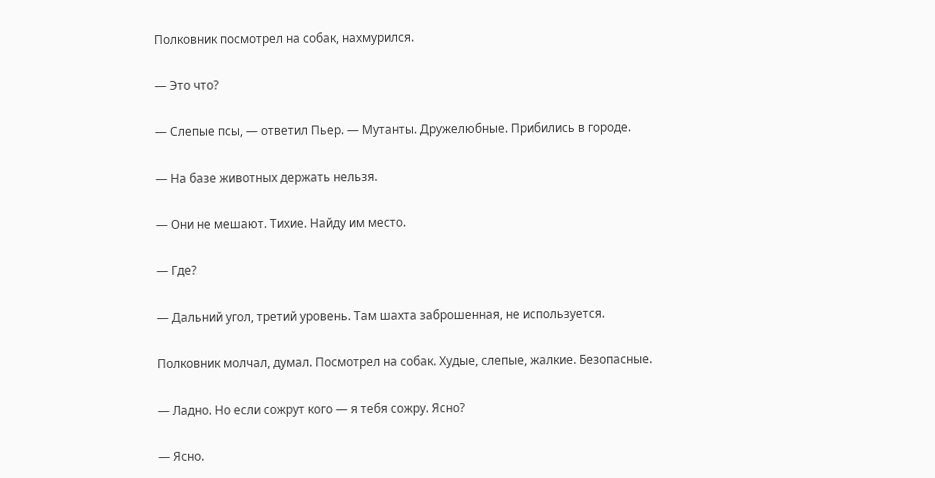Полковник посмотрел на собак, нахмурился.

— Это что?

— Слепые псы, — ответил Пьер. — Мутанты. Дружелюбные. Прибились в городе.

— На базе животных держать нельзя.

— Они не мешают. Тихие. Найду им место.

— Где?

— Дальний угол, третий уровень. Там шахта заброшенная, не используется.

Полковник молчал, думал. Посмотрел на собак. Худые, слепые, жалкие. Безопасные.

— Ладно. Но если сожрут кого — я тебя сожру. Ясно?

— Ясно.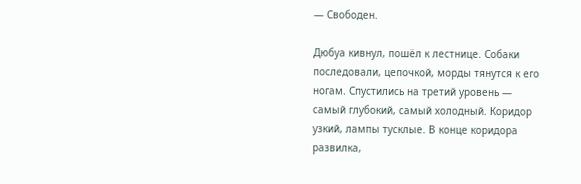— Свободен.

Дюбуа кивнул, пошёл к лестнице. Собаки последовали, цепочкой, морды тянутся к его ногам. Спустились на третий уровень — самый глубокий, самый холодный. Коридор узкий, лампы тусклые. В конце коридора развилка,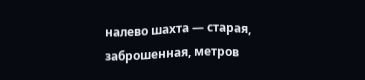налево шахта — старая, заброшенная, метров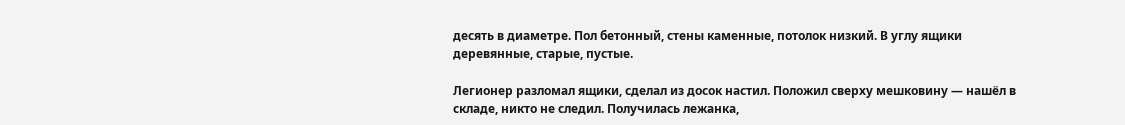десять в диаметре. Пол бетонный, стены каменные, потолок низкий. В углу ящики деревянные, старые, пустые.

Легионер разломал ящики, сделал из досок настил. Положил сверху мешковину — нашёл в складе, никто не следил. Получилась лежанка,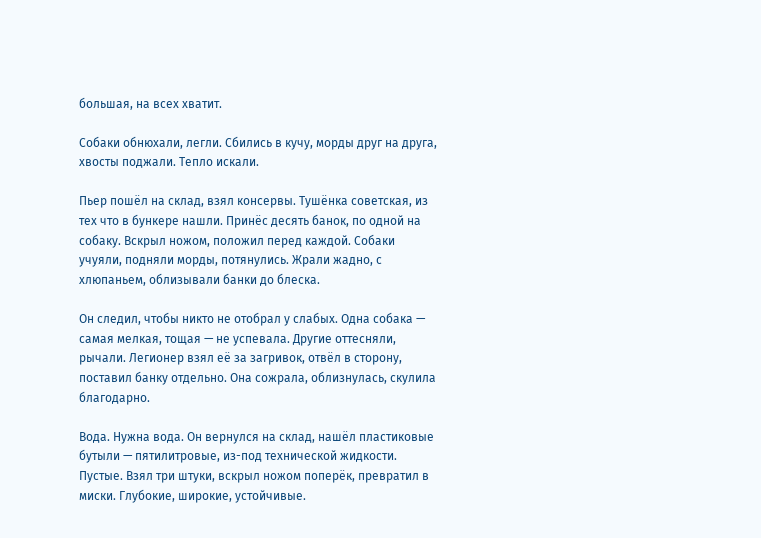большая, на всех хватит.

Собаки обнюхали, легли. Сбились в кучу, морды друг на друга, хвосты поджали. Тепло искали.

Пьер пошёл на склад, взял консервы. Тушёнка советская, из тех что в бункере нашли. Принёс десять банок, по одной на собаку. Вскрыл ножом, положил перед каждой. Собаки учуяли, подняли морды, потянулись. Жрали жадно, с хлюпаньем, облизывали банки до блеска.

Он следил, чтобы никто не отобрал у слабых. Одна собака — самая мелкая, тощая — не успевала. Другие оттесняли, рычали. Легионер взял её за загривок, отвёл в сторону, поставил банку отдельно. Она сожрала, облизнулась, скулила благодарно.

Вода. Нужна вода. Он вернулся на склад, нашёл пластиковые бутыли — пятилитровые, из-под технической жидкости. Пустые. Взял три штуки, вскрыл ножом поперёк, превратил в миски. Глубокие, широкие, устойчивые.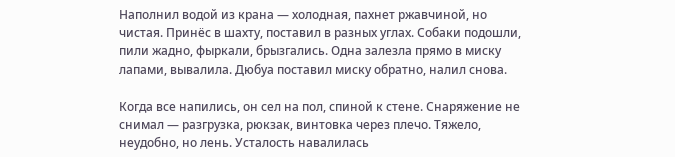Наполнил водой из крана — холодная, пахнет ржавчиной, но чистая. Принёс в шахту, поставил в разных углах. Собаки подошли, пили жадно, фыркали, брызгались. Одна залезла прямо в миску лапами, вывалила. Дюбуа поставил миску обратно, налил снова.

Когда все напились, он сел на пол, спиной к стене. Снаряжение не снимал — разгрузка, рюкзак, винтовка через плечо. Тяжело, неудобно, но лень. Усталость навалилась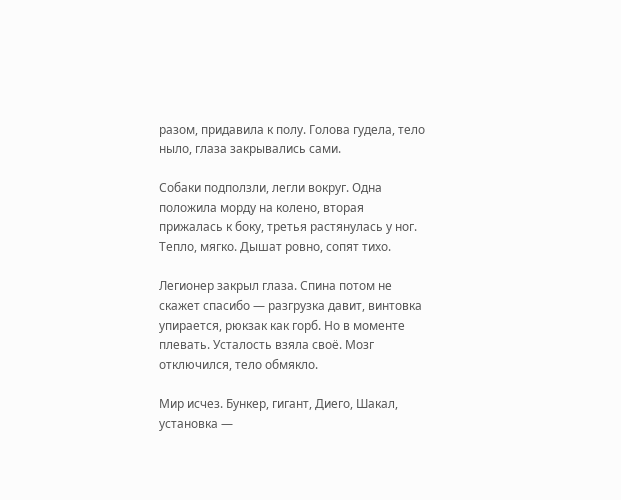разом, придавила к полу. Голова гудела, тело ныло, глаза закрывались сами.

Собаки подползли, легли вокруг. Одна положила морду на колено, вторая прижалась к боку, третья растянулась у ног. Тепло, мягко. Дышат ровно, сопят тихо.

Легионер закрыл глаза. Спина потом не скажет спасибо — разгрузка давит, винтовка упирается, рюкзак как горб. Но в моменте плевать. Усталость взяла своё. Мозг отключился, тело обмякло.

Мир исчез. Бункер, гигант, Диего, Шакал, установка —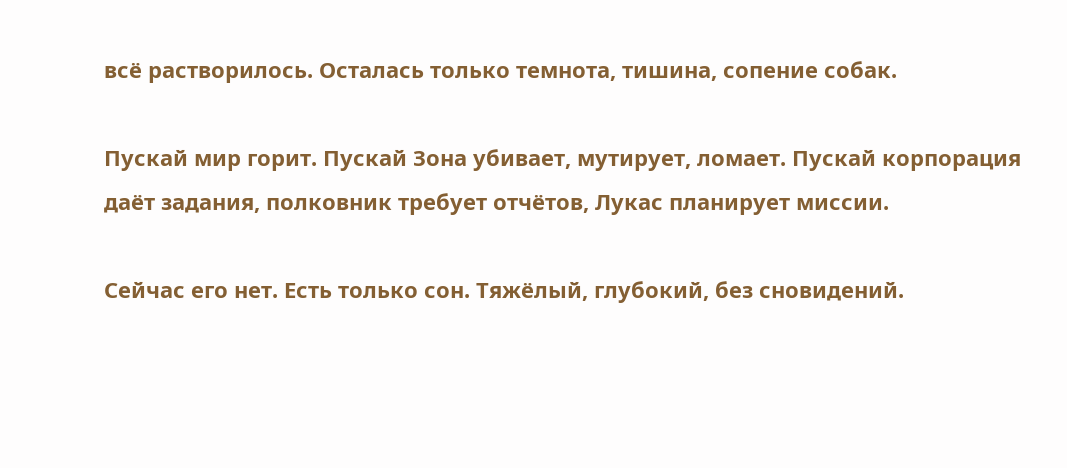всё растворилось. Осталась только темнота, тишина, сопение собак.

Пускай мир горит. Пускай Зона убивает, мутирует, ломает. Пускай корпорация даёт задания, полковник требует отчётов, Лукас планирует миссии.

Сейчас его нет. Есть только сон. Тяжёлый, глубокий, без сновидений.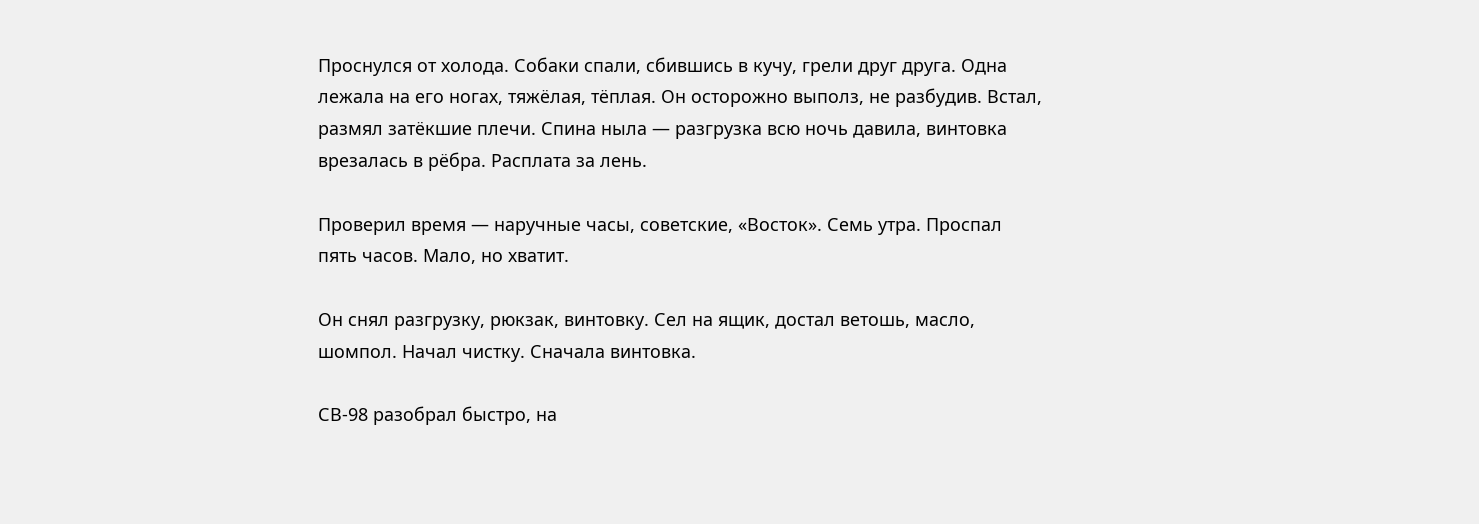Проснулся от холода. Собаки спали, сбившись в кучу, грели друг друга. Одна лежала на его ногах, тяжёлая, тёплая. Он осторожно выполз, не разбудив. Встал, размял затёкшие плечи. Спина ныла — разгрузка всю ночь давила, винтовка врезалась в рёбра. Расплата за лень.

Проверил время — наручные часы, советские, «Восток». Семь утра. Проспал пять часов. Мало, но хватит.

Он снял разгрузку, рюкзак, винтовку. Сел на ящик, достал ветошь, масло, шомпол. Начал чистку. Сначала винтовка.

СВ-98 разобрал быстро, на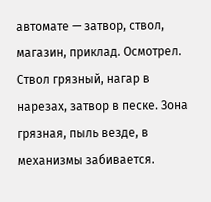автомате — затвор, ствол, магазин, приклад. Осмотрел. Ствол грязный, нагар в нарезах, затвор в песке. Зона грязная, пыль везде, в механизмы забивается.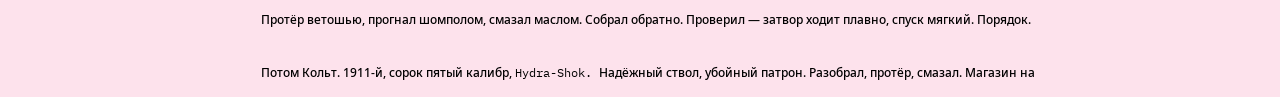Протёр ветошью, прогнал шомполом, смазал маслом. Собрал обратно. Проверил — затвор ходит плавно, спуск мягкий. Порядок.

Потом Кольт. 1911-й, сорок пятый калибр, Hydra-Shok. Надёжный ствол, убойный патрон. Разобрал, протёр, смазал. Магазин на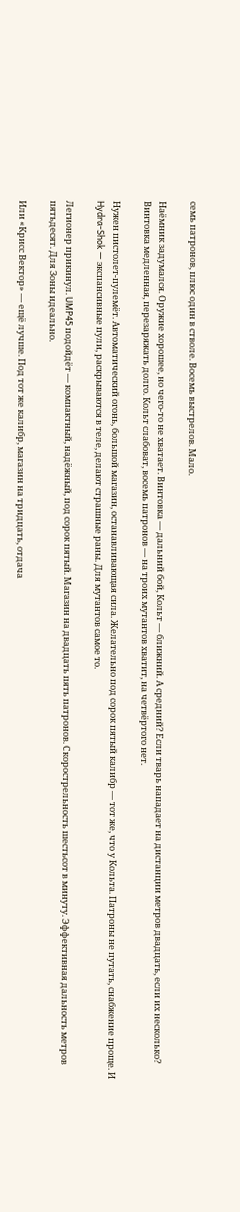семь патронов, плюс один в стволе. Восемь выстрелов. Мало.

Наёмник задумался. Оружие хорошее, но чего-то не хватает. Винтовка — дальний бой, Кольт — ближний. А средний? Если тварь нападает на дистанции метров двадцать, если их несколько? Винтовка медленная, перезаряжать долго. Кольт слабоват, восемь патронов — на троих мутантов хватит, на четвёртого нет.

Нужен пистолет-пулемёт. Автоматический огонь, большой магазин, останавливающая сила. Желательно под сорок пятый калибр — тот же, что у Кольта. Патроны не путать, снабжение проще. И Hydra-Shok — экспансивные пули, раскрываются в теле, делают страшные раны. Для мутантов самое то.

Легионер прикинул. UMP45 подойдёт — компактный, надёжный, под сорок пятый. Магазин на двадцать пять патронов. Скорострельность шестьсот в минуту. Эффективная дальность метров пятьдесят. Для Зоны идеально.

Или «Крисс Вектор» — ещё лучше. Под тот же калибр, магазин на тридцать, отдача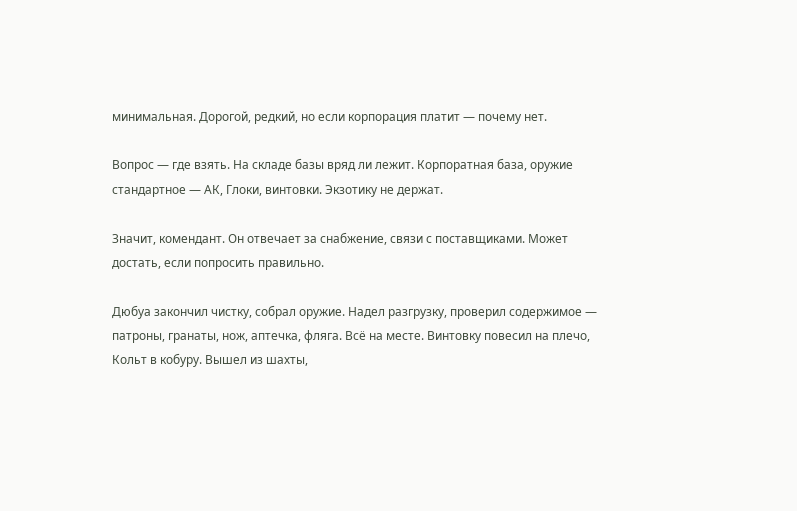минимальная. Дорогой, редкий, но если корпорация платит — почему нет.

Вопрос — где взять. На складе базы вряд ли лежит. Корпоратная база, оружие стандартное — АК, Глоки, винтовки. Экзотику не держат.

Значит, комендант. Он отвечает за снабжение, связи с поставщиками. Может достать, если попросить правильно.

Дюбуа закончил чистку, собрал оружие. Надел разгрузку, проверил содержимое — патроны, гранаты, нож, аптечка, фляга. Всё на месте. Винтовку повесил на плечо, Кольт в кобуру. Вышел из шахты,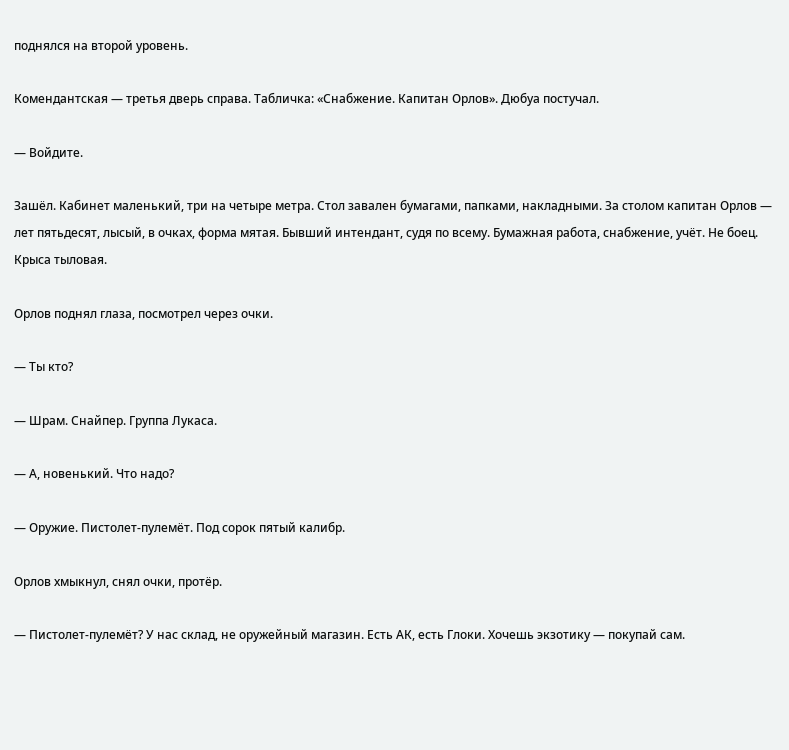поднялся на второй уровень.

Комендантская — третья дверь справа. Табличка: «Снабжение. Капитан Орлов». Дюбуа постучал.

— Войдите.

Зашёл. Кабинет маленький, три на четыре метра. Стол завален бумагами, папками, накладными. За столом капитан Орлов — лет пятьдесят, лысый, в очках, форма мятая. Бывший интендант, судя по всему. Бумажная работа, снабжение, учёт. Не боец. Крыса тыловая.

Орлов поднял глаза, посмотрел через очки.

— Ты кто?

— Шрам. Снайпер. Группа Лукаса.

— А, новенький. Что надо?

— Оружие. Пистолет-пулемёт. Под сорок пятый калибр.

Орлов хмыкнул, снял очки, протёр.

— Пистолет-пулемёт? У нас склад, не оружейный магазин. Есть АК, есть Глоки. Хочешь экзотику — покупай сам.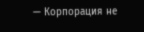— Корпорация не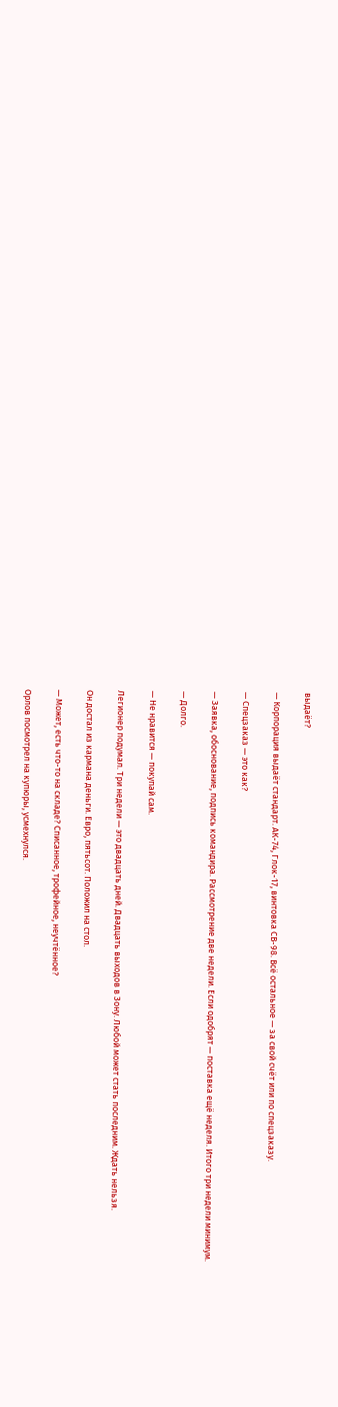выдаёт?

— Корпорация выдаёт стандарт. АК-74, Глок-17, винтовка СВ-98. Всё остальное — за свой счёт или по спецзаказу.

— Спецзаказ — это как?

— Заявка, обоснование, подпись командира. Рассмотрение две недели. Если одобрят — поставка ещё неделя. Итого три недели минимум.

— Долго.

— Не нравится — покупай сам.

Легионер подумал. Три недели — это двадцать дней. Двадцать выходов в Зону. Любой может стать последним. Ждать нельзя.

Он достал из кармана деньги. Евро, пятьсот. Положил на стол.

— Может, есть что-то на складе? Списанное, трофейное, неучтённое?

Орлов посмотрел на купюры, усмехнулся.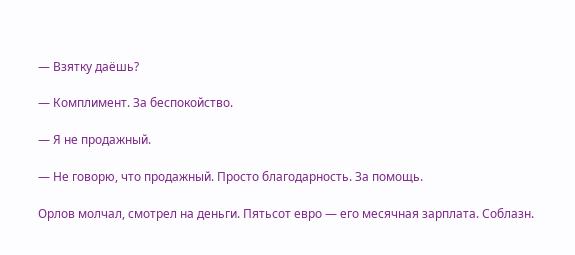— Взятку даёшь?

— Комплимент. За беспокойство.

— Я не продажный.

— Не говорю, что продажный. Просто благодарность. За помощь.

Орлов молчал, смотрел на деньги. Пятьсот евро — его месячная зарплата. Соблазн.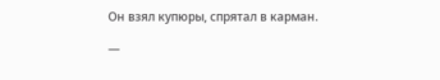Он взял купюры, спрятал в карман.

—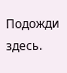Подожди здесь.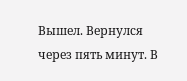Вышел. Вернулся через пять минут. В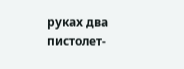руках два пистолет-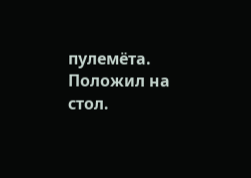пулемёта. Положил на стол.